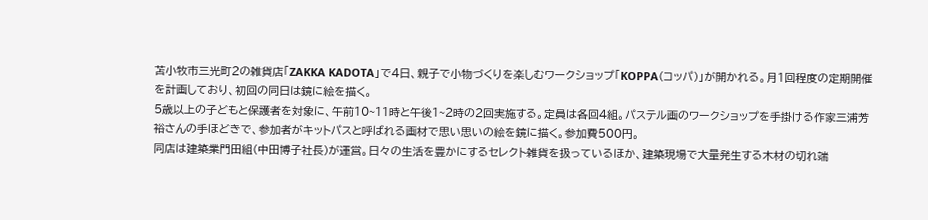苫小牧市三光町2の雑貨店「ZAKKA KADOTA」で4日、親子で小物づくりを楽しむワークショップ「KOPPA(コッパ)」が開かれる。月1回程度の定期開催を計画しており、初回の同日は鏡に絵を描く。
5歳以上の子どもと保護者を対象に、午前10~11時と午後1~2時の2回実施する。定員は各回4組。パステル画のワークショップを手掛ける作家三浦芳裕さんの手ほどきで、参加者がキットパスと呼ばれる画材で思い思いの絵を鏡に描く。参加費500円。
同店は建築業門田組(中田博子社長)が運営。日々の生活を豊かにするセレクト雑貨を扱っているほか、建築現場で大量発生する木材の切れ端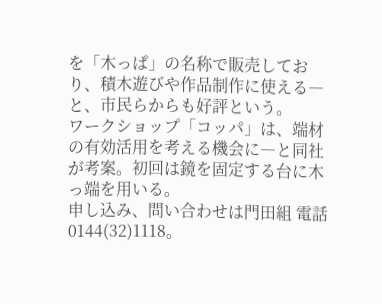を「木っぱ」の名称で販売しており、積木遊びや作品制作に使える―と、市民らからも好評という。
ワークショップ「コッパ」は、端材の有効活用を考える機会に―と同社が考案。初回は鏡を固定する台に木っ端を用いる。
申し込み、問い合わせは門田組 電話0144(32)1118。